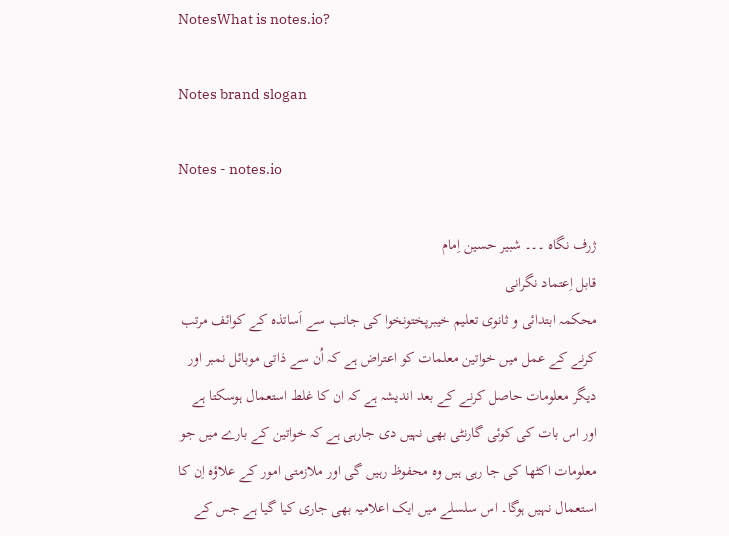NotesWhat is notes.io?

Notes brand slogan

Notes - notes.io

ژرف نگاہ ۔۔۔ شبیر حسین اِمام
قابل اِعتماد نگرانی
محکمہ ابتدائی و ثانوی تعلیم خیبرپختونخوا کی جانب سے اَساتذہ کے کوائف مرتب کرنے کے عمل میں خواتین معلمات کو اعتراض ہے کہ اُن سے ذاتی موبائل نمبر اور دیگر معلومات حاصل کرنے کے بعد اندیشہ ہے کہ ان کا غلط استعمال ہوسکتا ہے اور اس بات کی کوئی گارنٹی بھی نہیں دی جارہی ہے کہ خواتین کے بارے میں جو معلومات اکٹھا کی جا رہی ہیں وہ محفوظ رہیں گی اور ملازمتی امور کے علاؤہ اِن کا استعمال نہیں ہوگا۔ اس سلسلے میں ایک اعلامیہ بھی جاری کیا گیا ہے جس کے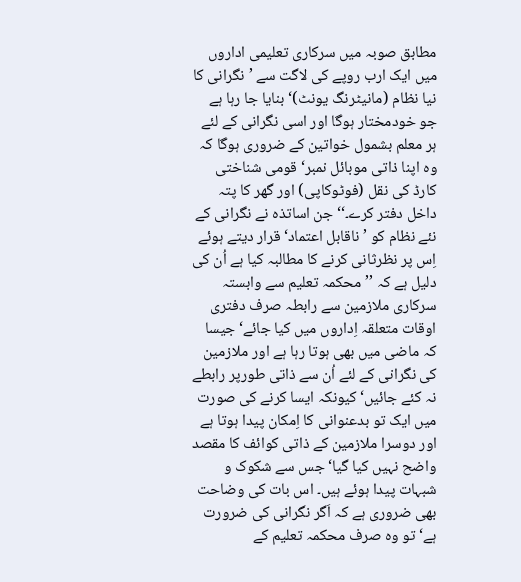مطابق صوبہ میں سرکاری تعلیمی اداروں میں ایک ارب روپے کی لاگت سے ’نگرانی کا نیا نظام (مانیٹرنگ یونٹ)‘ بنایا جا رہا ہے جو خودمختار ہوگا اور اسی نگرانی کے لئے ہر معلم بشمول خواتین کے ضروری ہوگا کہ وہ اپنا ذاتی موبائل نمبر‘ قومی شناختی کارڈ کی نقل (فوٹوکاپی) اور گھر کا پتہ داخل دفتر کرے۔‘‘ جن اساتذہ نے نگرانی کے نئے نظام کو ’ناقابل اعتماد‘ قرار دیتے ہوئے اِس پر نظرثانی کرنے کا مطالبہ کیا ہے اُن کی دلیل ہے کہ ’’محکمہ تعلیم سے وابستہ سرکاری ملازمین سے رابطہ صرف دفتری اوقات متعلقہ اِداروں میں کیا جائے‘ جیسا کہ ماضی میں بھی ہوتا رہا ہے اور ملازمین کی نگرانی کے لئے اُن سے ذاتی طورپر رابطے نہ کئے جائیں‘کیونکہ ایسا کرنے کی صورت میں ایک تو بدعنوانی کا اِمکان پیدا ہوتا ہے اور دوسرا ملازمین کے ذاتی کوائف کا مقصد واضح نہیں کیا گیا‘ جس سے شکوک و شبہات پیدا ہوئے ہیں۔ اس بات کی وضاحت بھی ضروری ہے کہ اَگر نگرانی کی ضرورت ہے‘ تو وہ صرف محکمہ تعلیم کے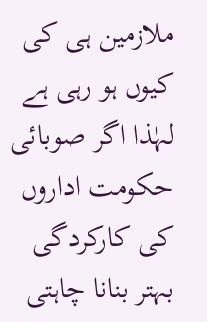ملازمین ہی کی کیوں ہو رہی ہے لہٰذا اگر صوبائی حکومت اداروں کی کارکردگی بہتر بنانا چاہتی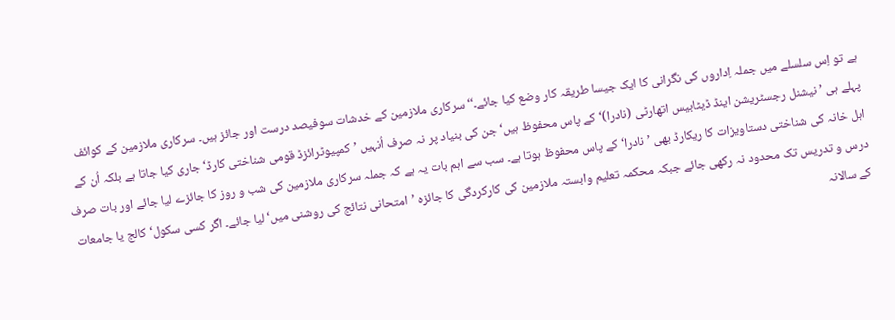ہے تو اِس سلسلے میں جملہ اِداروں کی نگرانی کا ایک جیسا طریقہ کار وضع کیا جائے۔‘‘ سرکاری ملازمین کے خدشات سوفیصد درست اور جائز ہیں۔ سرکاری ملازمین کے کوائف پہلے ہی ’نیشنل رجسٹریشن اینڈ ڈیٹابیس اتھارٹی (نادرا)‘ کے پاس محفوظ ہیں‘ جن کی بنیاد پر نہ صرف اُنہیں ’کمپیوٹرائزڈ قومی شناختی کارڈ‘ جاری کیا جاتا ہے بلکہ اُن کے اہل خانہ کی شناختی دستاویزات کا ریکارڈ بھی ’نادرا‘ کے پاس محفوظ ہوتا ہے۔ سب سے اہم بات یہ ہے کہ جملہ سرکاری ملازمین کی شب و روز کا جائزے لیا جائے اور بات صرف درس و تدریس تک محدود نہ رکھی جائے جبکہ محکمہ تعلیم وابستہ ملازمین کی کارکردگی کا جائزہ ’امتحانی نتائج کی روشنی میں‘ لیا جائے۔ اگر کسی سکول‘ کالج یا جامعات کے سالانہ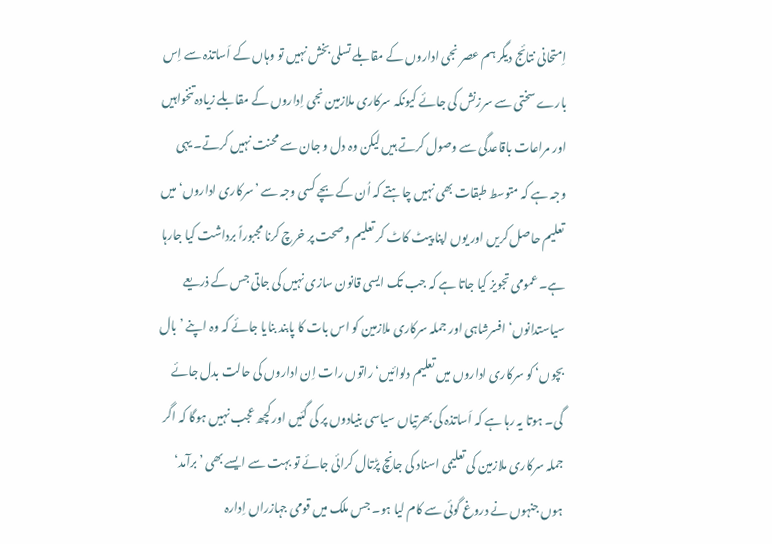اِمتحانی نتائج دیگر ہم عصر نجی اداروں کے مقابلے تسلی بخش نہیں تو وہاں کے اَساتذہ سے اِس بارے سختی سے سرزنش کی جائے کیونکہ سرکاری ملازمین نجی اِداروں کے مقابلے زیادہ تنخواہیں اور مراعات باقاعدگی سے وصول کرتے ہیں لیکن وہ دل و جان سے محنت نہیں کرتے۔ یہی وجہ ہے کہ متوسط طبقات بھی نہیں چاہتے کہ اُن کے بچے کسی وجہ سے ’سرکاری اداروں‘ میں تعلیم حاصل کریں اور یوں اپنا پیٹ کاٹ کر تعلیم و صحت پر خرچ کرنا مجبوراً برداشت کیا جارہا ہے۔ عمومی تجویز کیا جاتا ہے کہ جب تک ایسی قانون سازی نہیں کی جاتی جس کے ذریعے سیاستدانوں‘ افسرشاہی اور جملہ سرکاری ملازمین کو اس بات کا پابند بنایا جائے کہ وہ اپنے ’بال بچوں‘ کو سرکاری اداروں میں تعلیم دلوائیں‘ راتوں رات اِن اداروں کی حالت بدل جائے گی۔ ہوتا یہ رہا ہے کہ اَساتذہ کی بھرتیاں سیاسی بنیادوں پر کی گئیں اور کچھ عجب نہیں ہوگا کہ اگر جملہ سرکاری ملازمین کی تعلیمی اسناد کی جانچ پڑتال کرائی جائے تو بہت سے ایسے بھی ’برآمد‘ ہوں جنہوں نے دروغ گوئی سے کام لیا ہو۔ جس ملک میں قومی جہازراں اِدارہ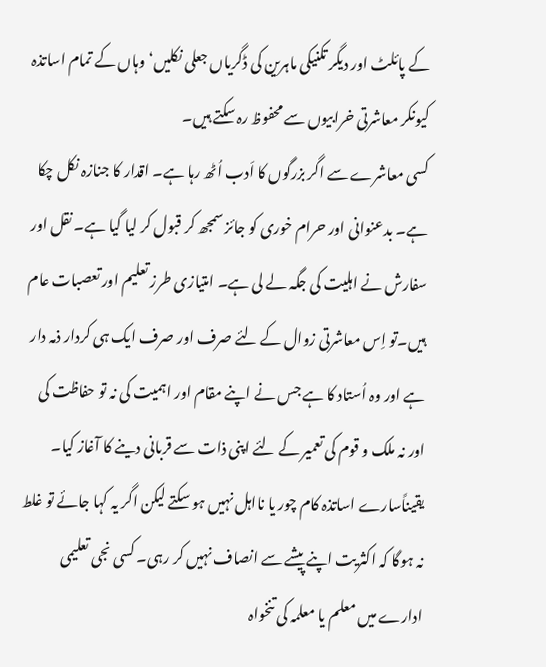کے پائلٹ اور دیگر تکنیکی ماہرین کی ڈگریاں جعلی نکلیں‘ وہاں کے تمام اساتذہ کیونکر معاشرتی خرابیوں سے محفوظ رہ سکتے ہیں۔
کسی معاشرے سے اگر بزرگوں کا اَدب اُٹھ رہا ہے۔ اقدار کا جنازہ نکل چکا ہے۔ بدعنوانی اور حرام خوری کو جائز سمجھ کر قبول کر لیا گیا ہے۔ نقل اور سفارش نے اہلیت کی جگہ لے لی ہے۔ امتیازی طرز تعلیم اور تعصبات عام ہیں۔تو اِس معاشرتی زوال کے لئے صرف اور صرف ایک ہی کردار ذمہ دار ہے اور وہ اُستاد کا ہے جس نے اپنے مقام اور اہمیت کی نہ تو حفاظت کی اور نہ ملک و قوم کی تعمیر کے لئے اپنی ذات سے قربانی دینے کا آغاز کیا۔ یقیناًسارے اساتذہ کام چور یا نااہل نہیں ہو سکتے لیکن اگر یہ کہا جائے تو غلط نہ ہوگا کہ اکثریت اپنے پیشے سے انصاف نہیں کر رہی۔ کسی نجی تعلیمی ادارے میں معلم یا معلمہ کی تنخواہ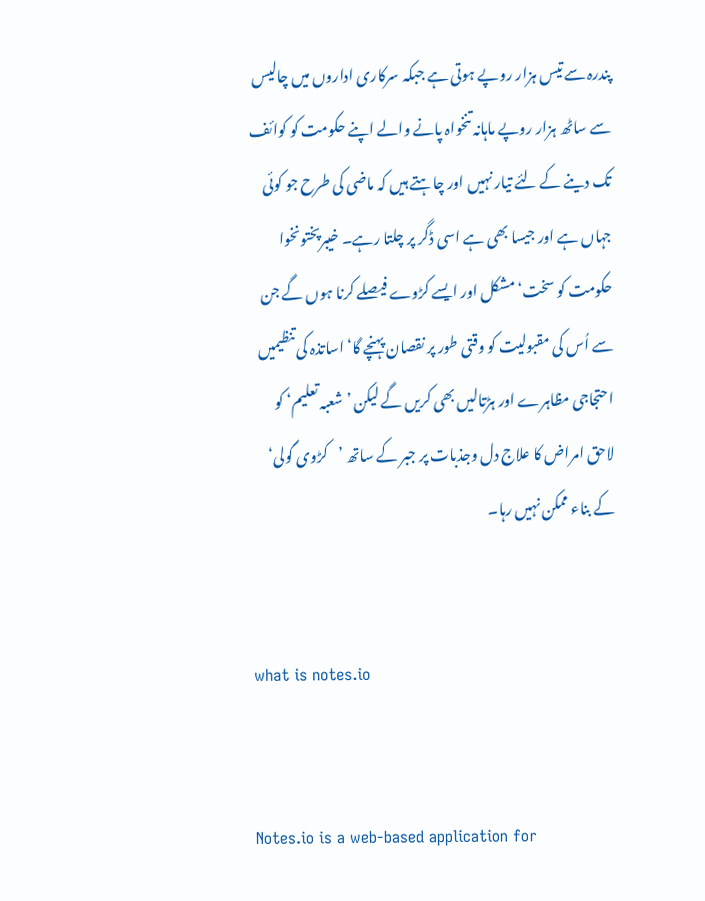پندرہ سے تیس ہزار روپے ہوتی ہے جبکہ سرکاری اداروں میں چالیس سے ساٹھ ہزار روپے ماہانہ تنخواہ پانے والے اپنے حکومت کو کوائف تک دینے کے لئے تیار نہیں اور چاہتے ہیں کہ ماضی کی طرح جو کوئی جہاں ہے اور جیسا بھی ہے اسی ڈگر پر چلتا رہے۔ خیبرپختونخوا حکومت کو سخت‘ مشکل اور ایسے کڑوے فیصلے کرنا ہوں گے جن سے اُس کی مقبولیت کو وقتی طور پر نقصان پہنچے گا‘ اساتذہ کی تنظیمیں احتجاجی مظاہرے اور ہڑتالیں بھی کریں گے لیکن ’شعبہ تعلیم‘ کو لاحق امراض کا علاج دل وجذبات پر جبر کے ساتھ ’کڑوی گولی‘ کے بناء ممکن نہیں رہا۔


what is notes.io


Notes.io is a web-based application for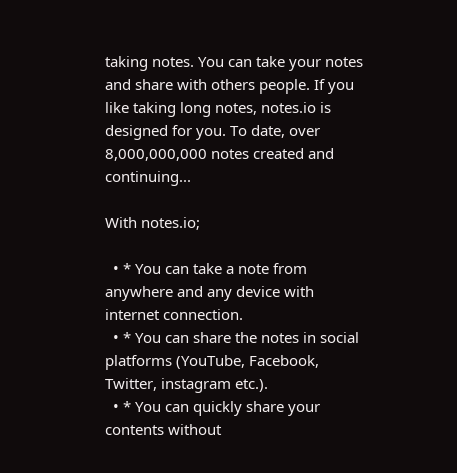taking notes. You can take your notes and share with others people. If you like taking long notes, notes.io is designed for you. To date, over 8,000,000,000 notes created and continuing...

With notes.io;

  • * You can take a note from anywhere and any device with internet connection.
  • * You can share the notes in social platforms (YouTube, Facebook, Twitter, instagram etc.).
  • * You can quickly share your contents without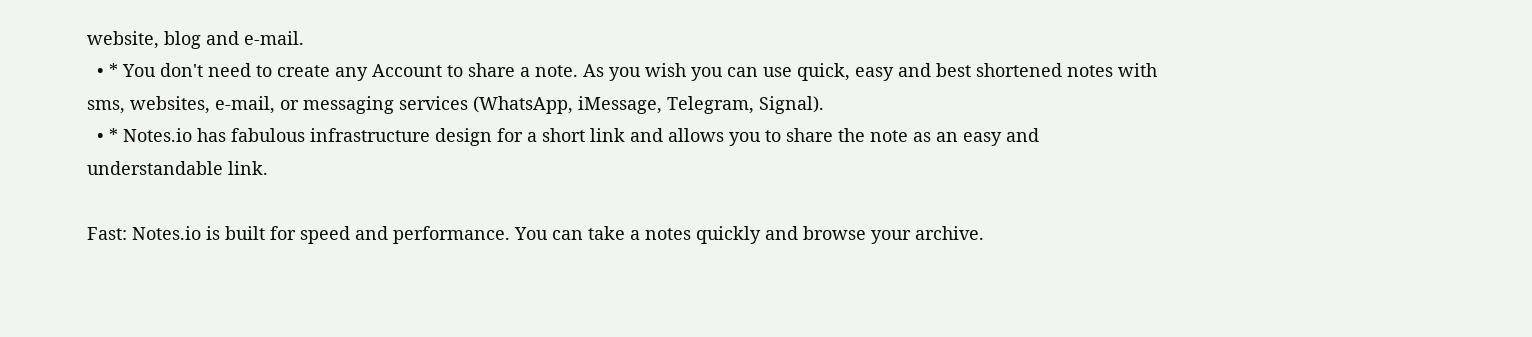website, blog and e-mail.
  • * You don't need to create any Account to share a note. As you wish you can use quick, easy and best shortened notes with sms, websites, e-mail, or messaging services (WhatsApp, iMessage, Telegram, Signal).
  • * Notes.io has fabulous infrastructure design for a short link and allows you to share the note as an easy and understandable link.

Fast: Notes.io is built for speed and performance. You can take a notes quickly and browse your archive.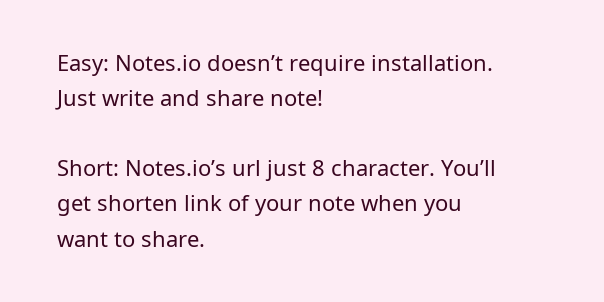Easy: Notes.io doesn’t require installation. Just write and share note!

Short: Notes.io’s url just 8 character. You’ll get shorten link of your note when you want to share.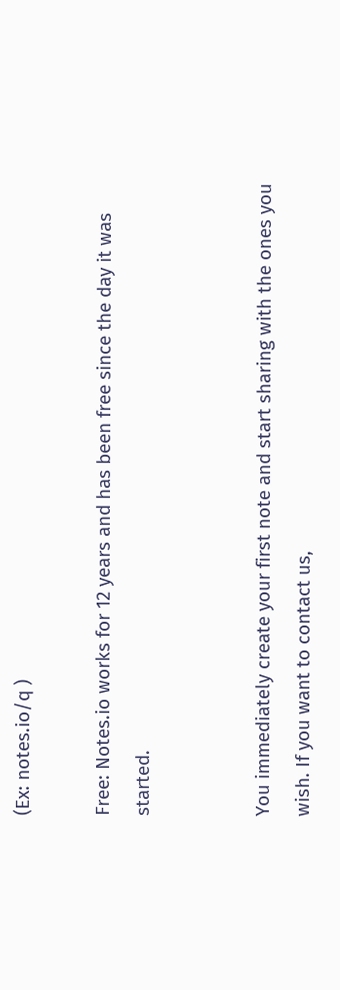(Ex: notes.io/q )

Free: Notes.io works for 12 years and has been free since the day it was started.


You immediately create your first note and start sharing with the ones you wish. If you want to contact us,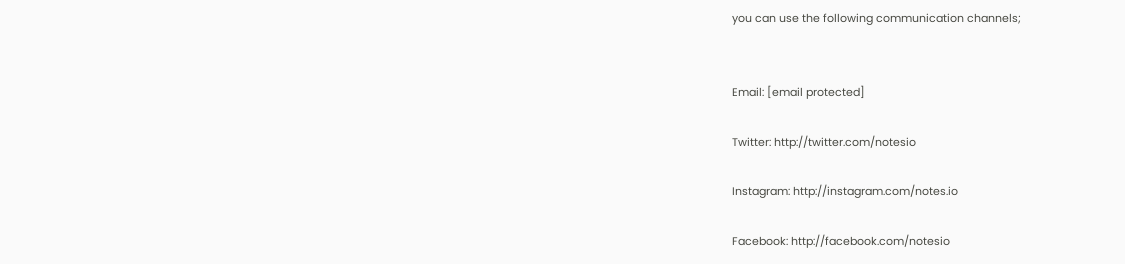you can use the following communication channels;


Email: [email protected]

Twitter: http://twitter.com/notesio

Instagram: http://instagram.com/notes.io

Facebook: http://facebook.com/notesio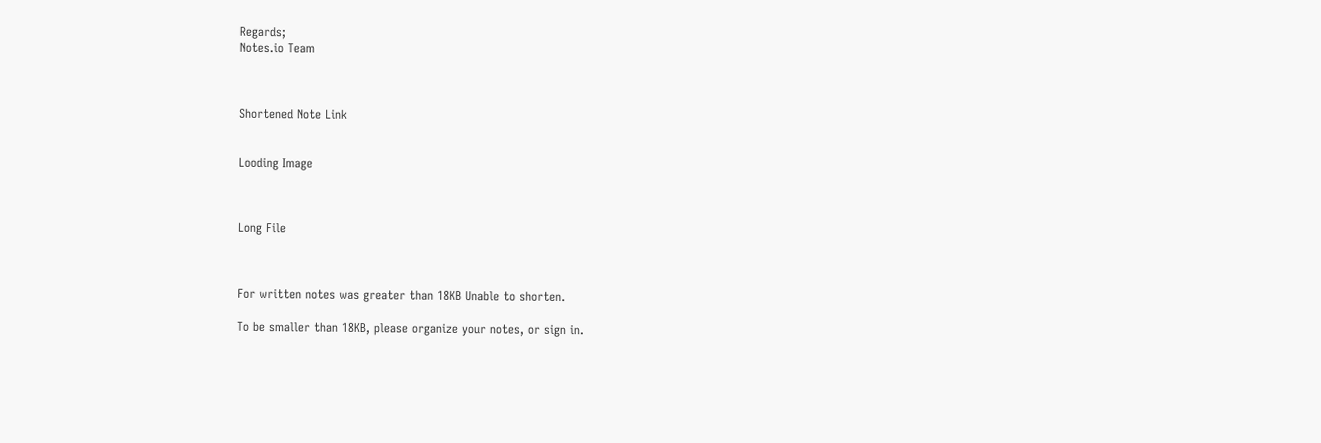Regards;
Notes.io Team



Shortened Note Link


Looding Image



Long File



For written notes was greater than 18KB Unable to shorten.

To be smaller than 18KB, please organize your notes, or sign in.